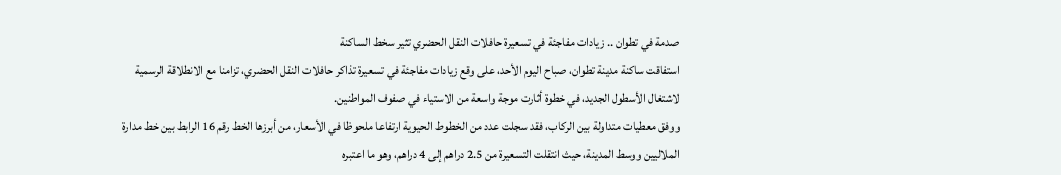صدمة في تطوان .. زيادات مفاجئة في تسعيرة حافلات النقل الحضري تثير سخط الساكنة
استفاقت ساكنة مدينة تطوان، صباح اليوم الأحد، على وقع زيادات مفاجئة في تسعيرة تذاكر حافلات النقل الحضري، تزامنا مع الانطلاقة الرسمية لاشتغال الأسطول الجديد، في خطوة أثارت موجة واسعة من الاستياء في صفوف المواطنين.
ووفق معطيات متداولة بين الركاب، فقد سجلت عدد من الخطوط الحيوية ارتفاعا ملحوظا في الأسعار، من أبرزها الخط رقم 16 الرابط بين خط مدارة الملاليين ووسط المدينة، حيث انتقلت التسعيرة من 2.5 دراهم إلى 4 دراهم، وهو ما اعتبره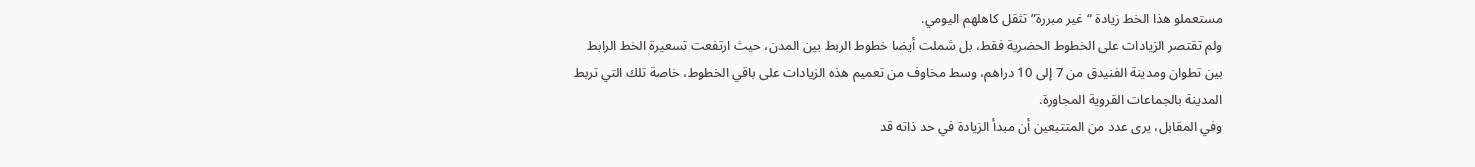مستعملو هذا الخط زيادة “غير مبررة” تثقل كاهلهم اليومي.
ولم تقتصر الزيادات على الخطوط الحضرية فقط، بل شملت أيضا خطوط الربط بين المدن، حيث ارتفعت تسعيرة الخط الرابط بين تطوان ومدينة الفنيدق من 7 إلى 10 دراهم، وسط مخاوف من تعميم هذه الزيادات على باقي الخطوط، خاصة تلك التي تربط المدينة بالجماعات القروية المجاورة.
وفي المقابل، يرى عدد من المتتبعين أن مبدأ الزيادة في حد ذاته قد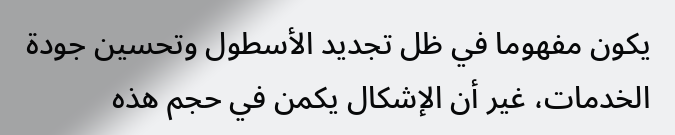يكون مفهوما في ظل تجديد الأسطول وتحسين جودة الخدمات، غير أن الإشكال يكمن في حجم هذه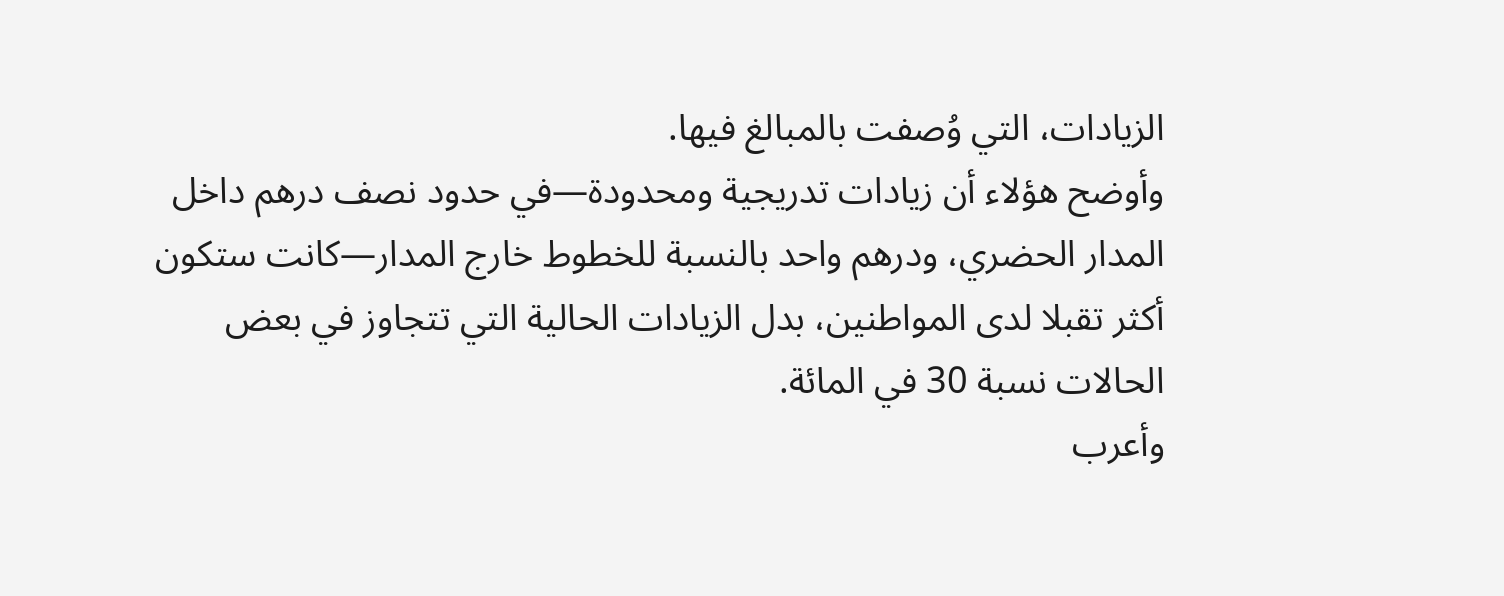الزيادات، التي وُصفت بالمبالغ فيها.
وأوضح هؤلاء أن زيادات تدريجية ومحدودة—في حدود نصف درهم داخل المدار الحضري، ودرهم واحد بالنسبة للخطوط خارج المدار—كانت ستكون أكثر تقبلا لدى المواطنين، بدل الزيادات الحالية التي تتجاوز في بعض الحالات نسبة 30 في المائة.
وأعرب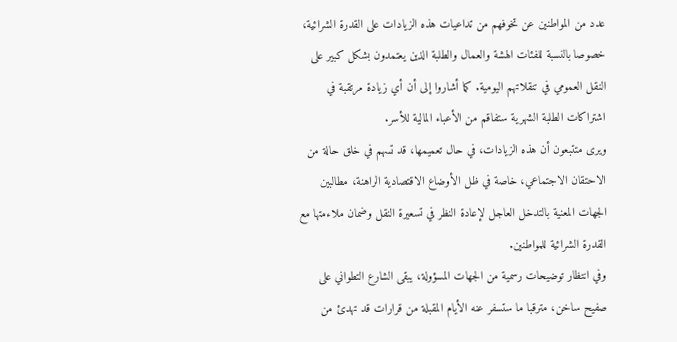عدد من المواطنين عن تخوفهم من تداعيات هذه الزيادات على القدرة الشرائية، خصوصا بالنسبة للفئات الهشة والعمال والطلبة الذين يعتمدون بشكل كبير على النقل العمومي في تنقلاتهم اليومية. كما أشاروا إلى أن أي زيادة مرتقبة في اشتراكات الطلبة الشهرية ستفاقم من الأعباء المالية للأسر.
ويرى متتبعون أن هذه الزيادات، في حال تعميمها، قد تسهم في خلق حالة من الاحتقان الاجتماعي، خاصة في ظل الأوضاع الاقتصادية الراهنة، مطالبين الجهات المعنية بالتدخل العاجل لإعادة النظر في تسعيرة النقل وضمان ملاءمتها مع القدرة الشرائية للمواطنين.
وفي انتظار توضيحات رسمية من الجهات المسؤولة، يبقى الشارع التطواني على صفيح ساخن، مترقبا ما ستسفر عنه الأيام المقبلة من قرارات قد تهدئ من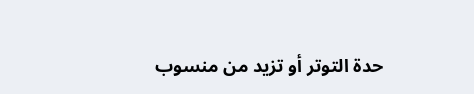حدة التوتر أو تزيد من منسوب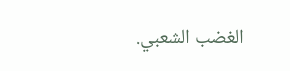الغضب الشعبي.